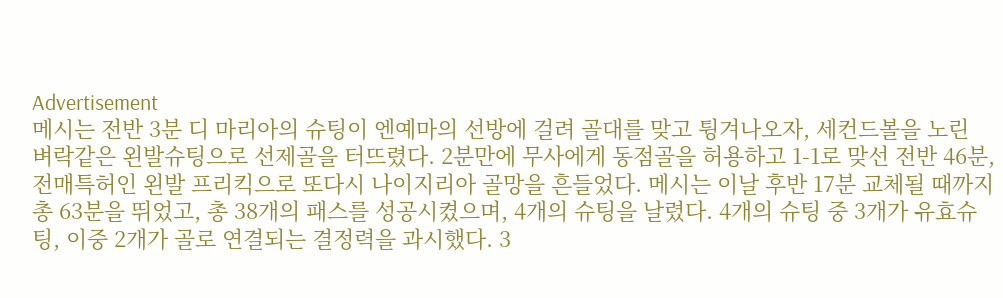Advertisement
메시는 전반 3분 디 마리아의 슈팅이 엔예마의 선방에 걸려 골대를 맞고 튕겨나오자, 세컨드볼을 노린 벼락같은 왼발슈팅으로 선제골을 터뜨렸다. 2분만에 무사에게 동점골을 허용하고 1-1로 맞선 전반 46분, 전매특허인 왼발 프리킥으로 또다시 나이지리아 골망을 흔들었다. 메시는 이날 후반 17분 교체될 때까지 총 63분을 뛰었고, 총 38개의 패스를 성공시켰으며, 4개의 슈팅을 날렸다. 4개의 슈팅 중 3개가 유효슈팅, 이중 2개가 골로 연결되는 결정력을 과시했다. 3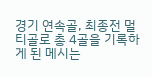경기 연속골, 최종전 멀티골로 총 4골을 기록하게 된 메시는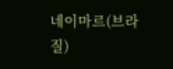네이마르(브라질)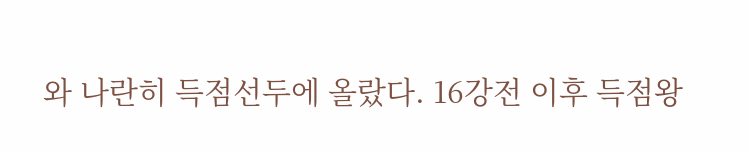와 나란히 득점선두에 올랐다. 16강전 이후 득점왕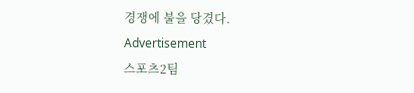경쟁에 불을 당겼다.
Advertisement
스포츠2팀